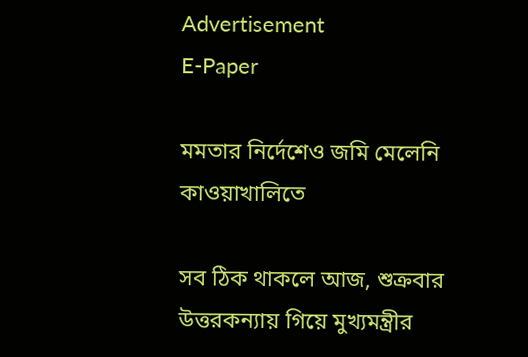Advertisement
E-Paper

মমতার নির্দেশেও জমি মেলেনি কাওয়াখালিতে

সব ঠিক থাকলে আজ, শুক্রবার উত্তরকন্যায় গিয়ে মুখ্যমন্ত্রীর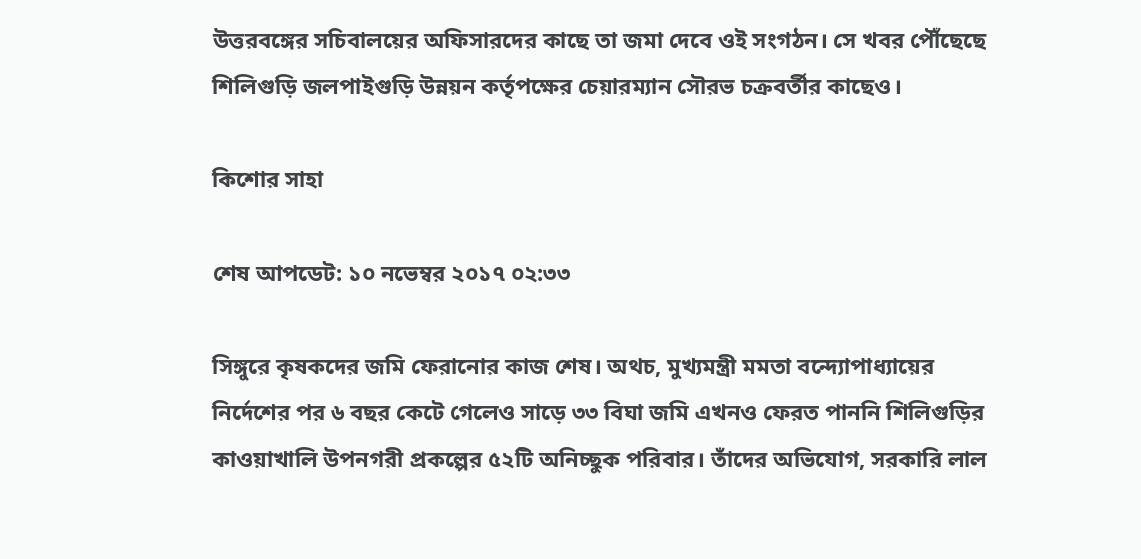উত্তরবঙ্গের সচিবালয়ের অফিসারদের কাছে তা জমা দেবে ওই সংগঠন। সে খবর পৌঁছেছে শিলিগুড়ি জলপাইগুড়ি উন্নয়ন কর্তৃপক্ষের চেয়ারম্যান সৌরভ চক্রবর্তীর কাছেও।

কিশোর সাহা

শেষ আপডেট: ১০ নভেম্বর ২০১৭ ০২:৩৩

সিঙ্গুরে কৃষকদের জমি ফেরানোর কাজ শেষ। অথচ, মুখ্যমন্ত্রী মমতা বন্দ্যোপাধ্যায়ের নির্দেশের পর ৬ বছর কেটে গেলেও সাড়ে ৩৩ বিঘা জমি এখনও ফেরত পাননি শিলিগুড়ির কাওয়াখালি উপনগরী প্রকল্পের ৫২টি অনিচ্ছুক পরিবার। তাঁদের অভিযোগ, সরকারি লাল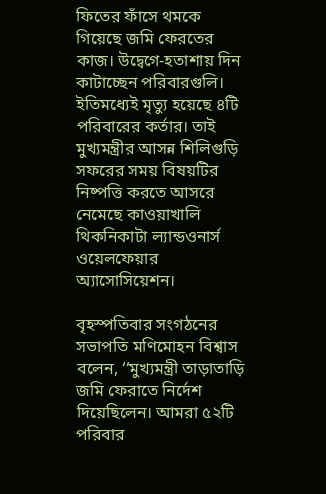ফিতের ফাঁসে থমকে গিয়েছে জমি ফেরতের কাজ। উদ্বেগে-হতাশায় দিন কাটাচ্ছেন পরিবারগুলি। ইতিমধ্যেই মৃত্যু হয়েছে ৪টি পরিবারের কর্তার। তাই মুখ্যমন্ত্রীর আসন্ন শিলিগুড়ি সফরের সময় বিষয়টির নিষ্পত্তি করতে আসরে নেমেছে কাওয়াখালি থিকনিকাটা ল্যান্ডওনার্স ওয়েলফেয়ার অ্যাসোসিয়েশন।

বৃহস্পতিবার সংগঠনের সভাপতি মণিমোহন বিশ্বাস বলেন, ‘‘মুখ্যমন্ত্রী তাড়াতাড়ি জমি ফেরাতে নির্দেশ দিয়েছিলেন। আমরা ৫২টি পরিবার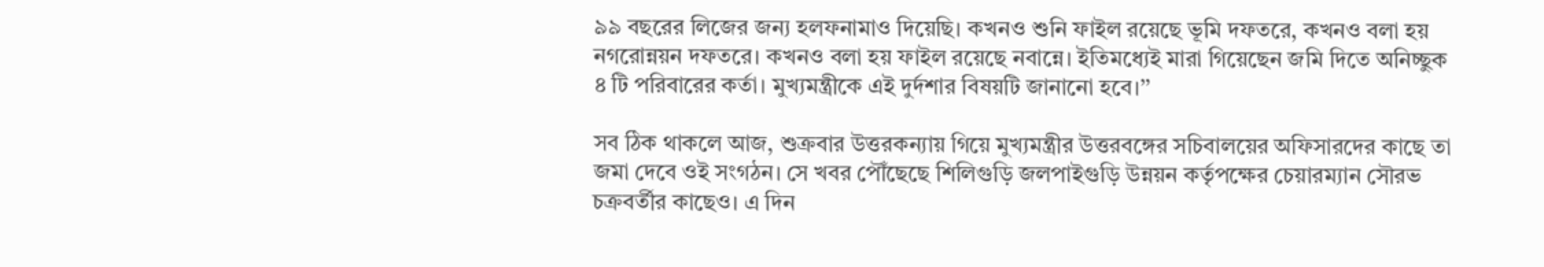৯৯ বছরের লিজের জন্য হলফনামাও দিয়েছি। কখনও শুনি ফাইল রয়েছে ভূমি দফতরে, কখনও বলা হয় নগরোন্নয়ন দফতরে। কখনও বলা হয় ফাইল রয়েছে নবান্নে। ইতিমধ্যেই মারা গিয়েছেন জমি দিতে অনিচ্ছুক ৪ টি পরিবারের কর্তা। মুখ্যমন্ত্রীকে এই দুর্দশার বিষয়টি জানানো হবে।’’

সব ঠিক থাকলে আজ, শুক্রবার উত্তরকন্যায় গিয়ে মুখ্যমন্ত্রীর উত্তরবঙ্গের সচিবালয়ের অফিসারদের কাছে তা জমা দেবে ওই সংগঠন। সে খবর পৌঁছেছে শিলিগুড়ি জলপাইগুড়ি উন্নয়ন কর্তৃপক্ষের চেয়ারম্যান সৌরভ চক্রবর্তীর কাছেও। এ দিন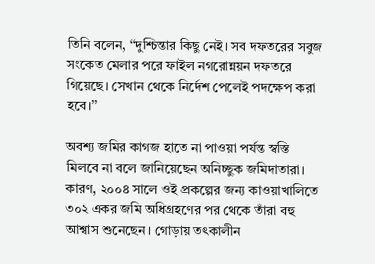তিনি বলেন, ‘‘দুশ্চিন্তার কিছু নেই। সব দফতরের সবুজ সংকেত মেলার পরে ফাইল নগরোন্নয়ন দফতরে গিয়েছে। সেখান থেকে নির্দেশ পেলেই পদক্ষেপ করা হবে।’’

অবশ্য জমির কাগজ হাতে না পাওয়া পর্যন্ত স্বস্তি মিলবে না বলে জানিয়েছেন অনিচ্ছুক জমিদাতারা। কারণ, ২০০৪ সালে ওই প্রকল্পের জন্য কাওয়াখালিতে ৩০২ একর জমি অধিগ্রহণের পর থেকে তাঁরা বহু আশ্বাস শুনেছেন। গোড়ায় তৎকালীন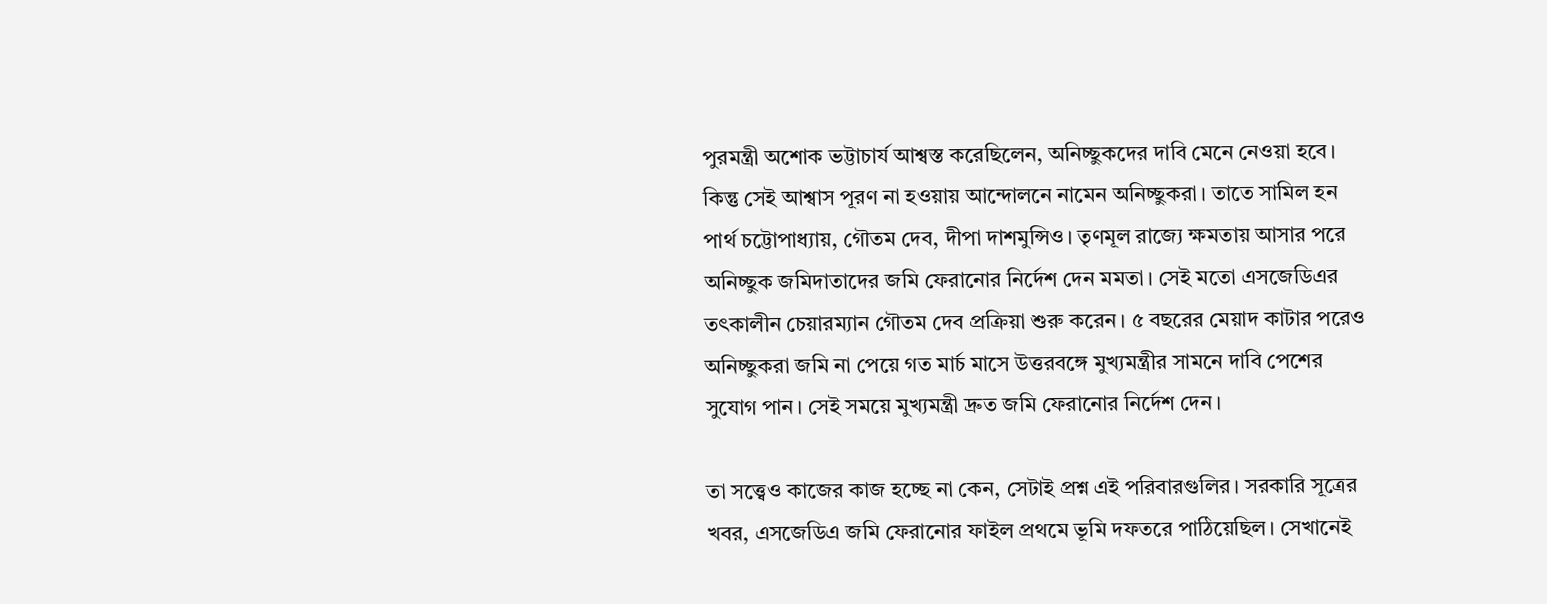পুরমন্ত্রী অশোক ভট্টাচার্য আশ্বস্ত করেছিলেন, অনিচ্ছুকদের দাবি মেনে নেওয়া হবে। কিন্তু সেই আশ্বাস পূরণ না হওয়ায় আন্দোলনে নামেন অনিচ্ছুকরা। তাতে সামিল হন পার্থ চট্টোপাধ্যায়, গৌতম দেব, দীপা দাশমুন্সিও। তৃণমূল রাজ্যে ক্ষমতায় আসার পরে অনিচ্ছুক জমিদাতাদের জমি ফেরানোর নির্দেশ দেন মমতা। সেই মতো এসজেডিএর তৎকালীন চেয়ারম্যান গৌতম দেব প্রক্রিয়া শুরু করেন। ৫ বছরের মেয়াদ কাটার পরেও অনিচ্ছুকরা জমি না পেয়ে গত মার্চ মাসে উত্তরবঙ্গে মুখ্যমন্ত্রীর সামনে দাবি পেশের সুযোগ পান। সেই সময়ে মুখ্যমন্ত্রী দ্রুত জমি ফেরানোর নির্দেশ দেন।

তা সত্ত্বেও কাজের কাজ হচ্ছে না কেন, সেটাই প্রশ্ন এই পরিবারগুলির। সরকারি সূত্রের খবর, এসজেডিএ জমি ফেরানোর ফাইল প্রথমে ভূমি দফতরে পাঠিয়েছিল। সেখানেই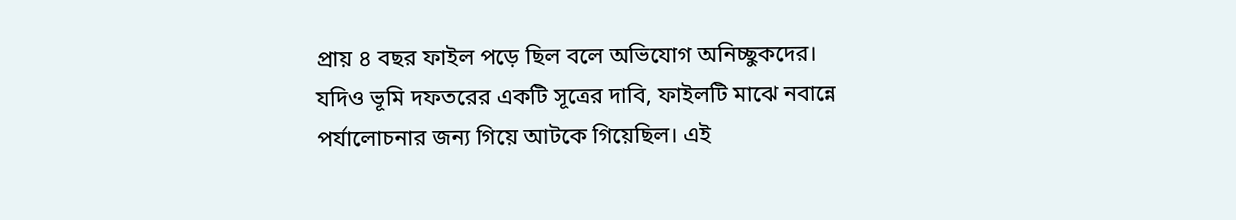প্রায় ৪ বছর ফাইল পড়ে ছিল বলে অভিযোগ অনিচ্ছুকদের। যদিও ভূমি দফতরের একটি সূত্রের দাবি, ফাইলটি মাঝে নবান্নে পর্যালোচনার জন্য গিয়ে আটকে গিয়েছিল। এই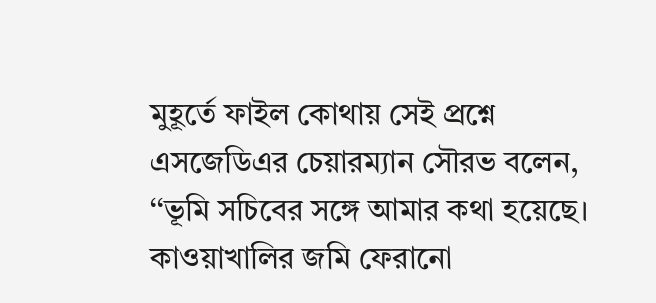মুহূর্তে ফাইল কোথায় সেই প্রশ্নে এসজেডিএর চেয়ারম্যান সৌরভ বলেন, ‘‘ভূমি সচিবের সঙ্গে আমার কথা হয়েছে। কাওয়াখালির জমি ফেরানো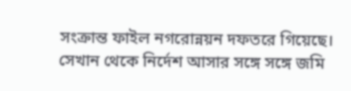সংক্রান্ত ফাইল নগরোন্নয়ন দফতরে গিয়েছে। সেখান থেকে নির্দেশ আসার সঙ্গে সঙ্গে জমি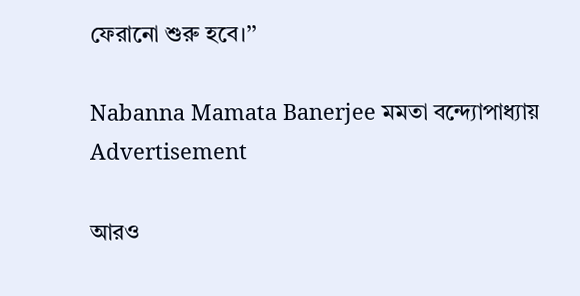ফেরানো শুরু হবে।’’

Nabanna Mamata Banerjee মমতা বন্দ্যোপাধ্যায়
Advertisement

আরও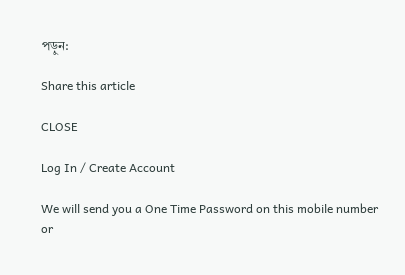পড়ুন:

Share this article

CLOSE

Log In / Create Account

We will send you a One Time Password on this mobile number or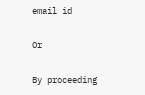email id

Or

By proceeding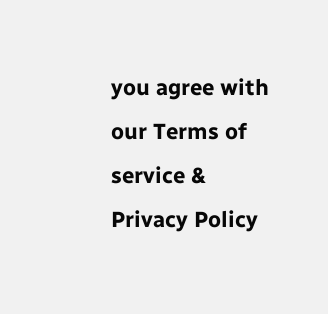you agree with our Terms of service & Privacy Policy